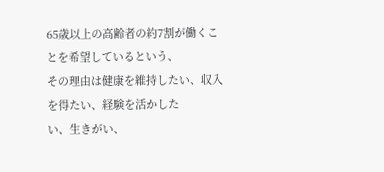65歳以上の高齢者の約7割が働くことを希望しているという、
その理由は健康を維持したい、収入を得たい、経験を活かした
い、生きがい、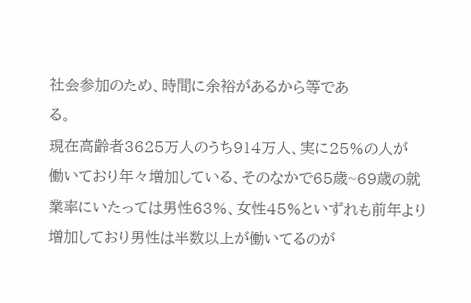社会参加のため、時間に余裕があるから等であ
る。
現在高齢者3625万人のうち914万人、実に25%の人が
働いており年々増加している、そのなかで65歳~69歳の就
業率にいたっては男性63%、女性45%といずれも前年より
増加しており男性は半数以上が働いてるのが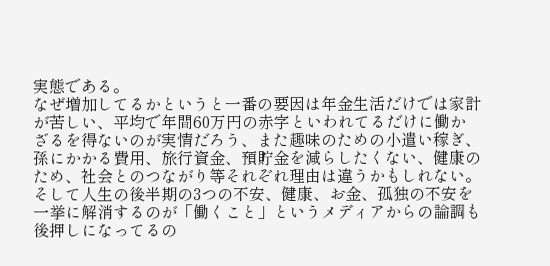実態である。
なぜ増加してるかというと一番の要因は年金生活だけでは家計
が苦しい、平均で年間60万円の赤字といわれてるだけに働か
ざるを得ないのが実情だろう、また趣味のための小遣い稼ぎ、
孫にかかる費用、旅行資金、預貯金を減らしたくない、健康の
ため、社会とのつながり等それぞれ理由は違うかもしれない。
そして人生の後半期の3つの不安、健康、お金、孤独の不安を
一挙に解消するのが「働くこと」というメディアからの論調も
後押しになってるの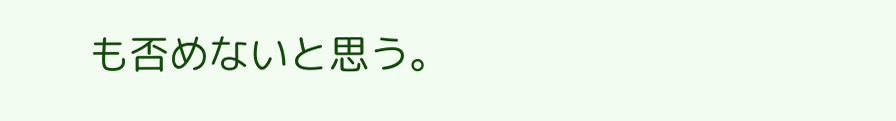も否めないと思う。